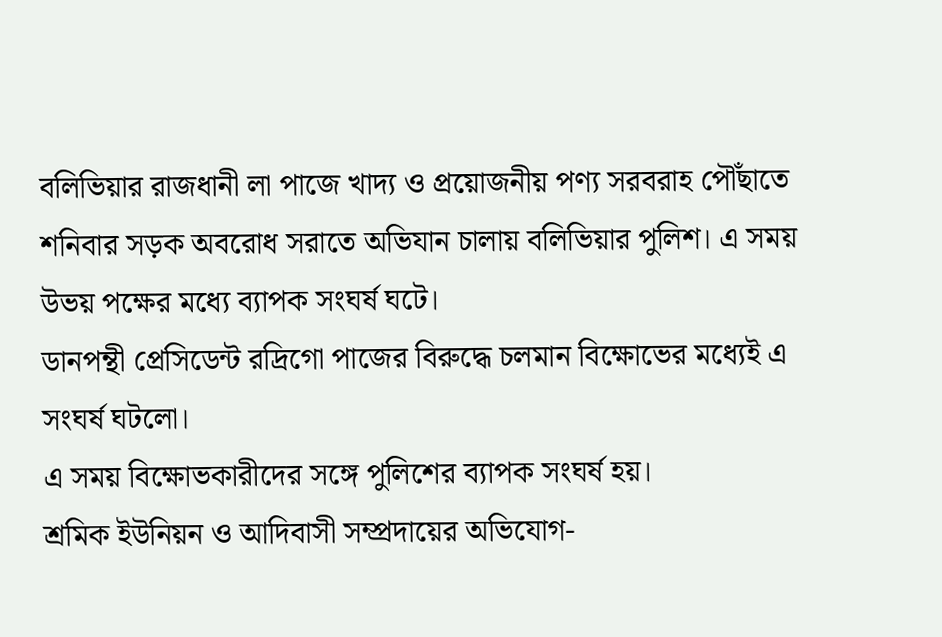বলিভিয়ার রাজধানী লা পাজে খাদ্য ও প্রয়োজনীয় পণ্য সরবরাহ পৌঁছাতে শনিবার সড়ক অবরোধ সরাতে অভিযান চালায় বলিভিয়ার পুলিশ। এ সময় উভয় পক্ষের মধ্যে ব্যাপক সংঘর্ষ ঘটে।
ডানপন্থী প্রেসিডেন্ট রদ্রিগো পাজের বিরুদ্ধে চলমান বিক্ষোভের মধ্যেই এ সংঘর্ষ ঘটলো।
এ সময় বিক্ষোভকারীদের সঙ্গে পুলিশের ব্যাপক সংঘর্ষ হয়।
শ্রমিক ইউনিয়ন ও আদিবাসী সম্প্রদায়ের অভিযোগ-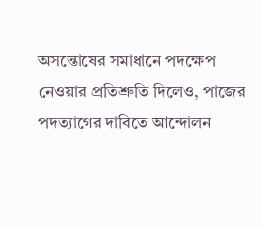অসন্তোষের সমাধানে পদক্ষেপ নেওয়ার প্রতিশ্রুতি দিলেও, পাজের পদত্যাগের দাবিতে আন্দোলন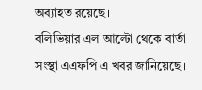অব্যাহত রয়েছে।
বলিভিয়ার এল আল্টো থেকে বার্তা সংস্থা এএফপি এ খবর জানিয়েছে।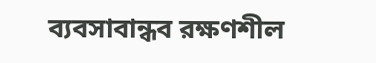ব্যবসাবান্ধব রক্ষণশীল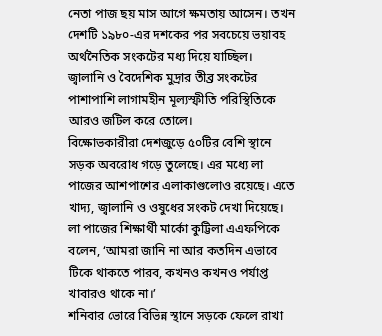নেতা পাজ ছয় মাস আগে ক্ষমতায় আসেন। তখন দেশটি ১৯৮০-এর দশকের পর সবচেয়ে ভয়াবহ অর্থনৈতিক সংকটের মধ্য দিয়ে যাচ্ছিল।
জ্বালানি ও বৈদেশিক মুদ্রার তীব্র সংকটের পাশাপাশি লাগামহীন মূল্যস্ফীতি পরিস্থিতিকে আরও জটিল করে তোলে।
বিক্ষোভকারীরা দেশজুড়ে ৫০টির বেশি স্থানে সড়ক অবরোধ গড়ে তুলেছে। এর মধ্যে লা পাজের আশপাশের এলাকাগুলোও রয়েছে। এতে খাদ্য, জ্বালানি ও ওষুধের সংকট দেখা দিয়েছে।
লা পাজের শিক্ষার্থী মার্কো কুট্টিলা এএফপিকে বলেন, ‘আমরা জানি না আর কতদিন এভাবে টিকে থাকতে পারব, কখনও কখনও পর্যাপ্ত খাবারও থাকে না।’
শনিবার ভোরে বিভিন্ন স্থানে সড়কে ফেলে রাখা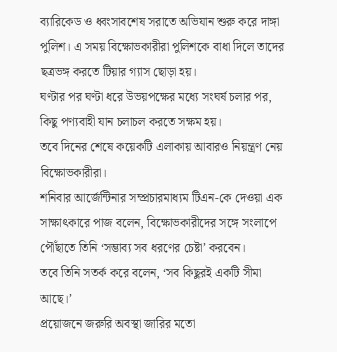ব্যারিকেড ও ধ্বংসাবশেষ সরাতে অভিযান শুরু করে দাঙ্গা পুলিশ। এ সময় বিক্ষোভকারীরা পুলিশকে বাধা দিলে তাদের ছত্রভঙ্গ করতে টিয়ার গ্যাস ছোড়া হয়।
ঘণ্টার পর ঘণ্টা ধরে উভয়পক্ষের মধ্যে সংঘর্ষ চলার পর, কিছু পণ্যবাহী যান চলাচল করতে সক্ষম হয়।
তবে দিনের শেষে কয়েকটি এলাকায় আবারও নিয়ন্ত্রণ নেয় বিক্ষোভকারীরা।
শনিবার আর্জেন্টিনার সম্প্রচারমাধ্যম টিএন-কে দেওয়া এক সাক্ষাৎকারে পাজ বলেন, বিক্ষোভকারীদের সঙ্গে সংলাপে পৌঁছাতে তিনি ‘সম্ভাব্য সব ধরণের চেষ্টা’ করবেন।
তবে তিনি সতর্ক করে বলেন, ‘সব কিছুরই একটি সীমা আছে।’
প্রয়োজনে জরুরি অবস্থা জারির মতো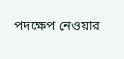পদক্ষেপ নেওয়ার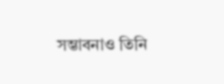সম্ভাবনাও তিনি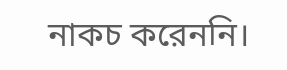নাকচ করেননি।